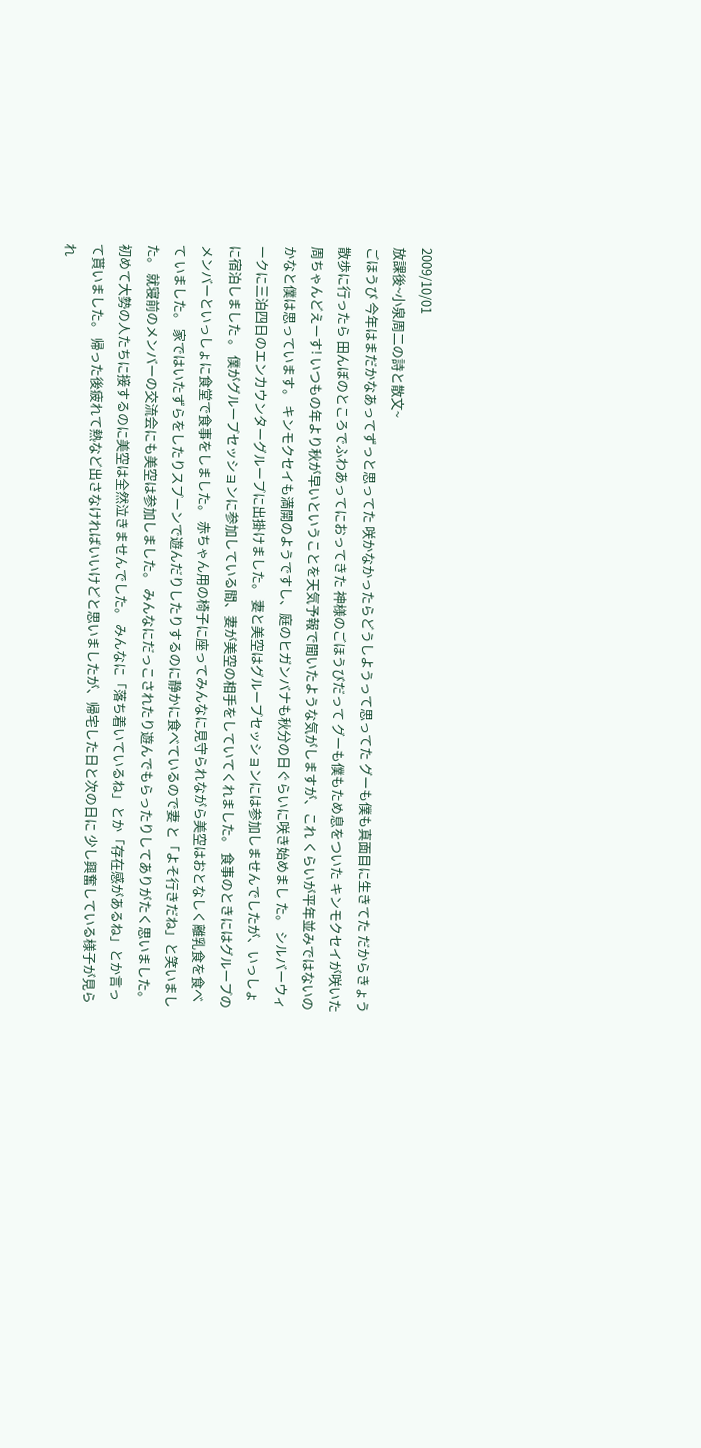2009/10/01
放課後~小泉周二の詩と散文~
ごほうび 今年はまだかなあってずっと思ってた 咲かなかったらどうしようって思ってた グーも僕も真面目に生きてた だからきょう散歩に行ったら 田んぼのところでふわあってにおってきた 神様のごほうびだって グーも僕もため息をついた キンモクセイが咲いた 周ちゃんどえーす! いつもの年より秋が早いということを天気予報で聞いたような気がしますが、これ くらいが平年並みではないのかなと僕は思っています。 キンモクセイも満開のようですし、庭のヒガンバナも秋分の日ぐらいに咲き始めまし た。 シルバーウィークに三泊四日のエンカウンターグループに出掛けました。 妻と美空はグループセッションには参加しませんでしたが、いっしょに宿泊しました 。 僕がグループセッションに参加している間、妻が美空の相手をしていてくれました。 食事のときにはグループのメンバーといっしょに食堂で食事をしました。 赤ちゃん用の椅子に座ってみんなに見守られながら美空はおとなしく離乳食を食べて いました。 家ではいたずらをしたりスプーンで遊んだりしたりするのに静かに食べているので妻 と「よそ行きだね」と笑いました。 就寝前のメンバーの交流会にも美空は参加しました。 みんなにだっこされたり遊んでもらったりしてありがたく思いました。 初めて大勢の人たちに接するのに美空は全然泣きませんでした。 みんなに「落ち着いているね」とか「存在感があるね」とか言って貰いました。 帰った後疲れて熱など出さなければいいけどと思いましたが、帰宅した日と次の日に 少し興奮している様子が見られ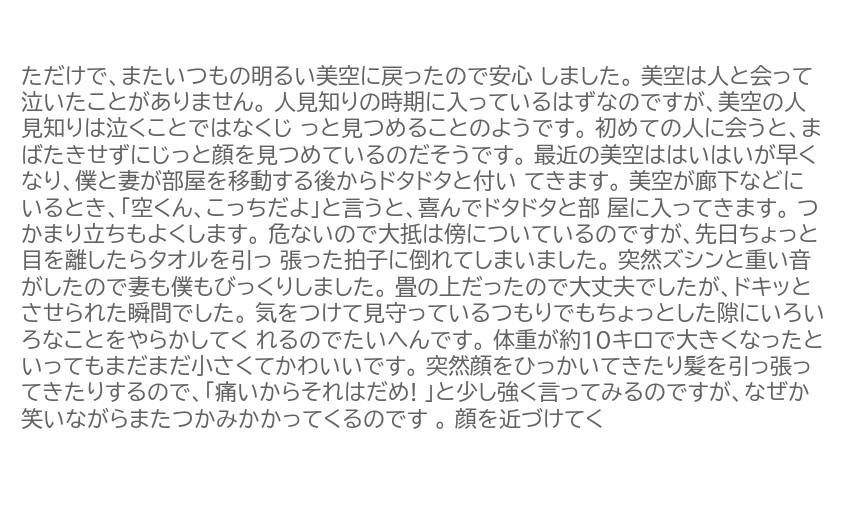ただけで、またいつもの明るい美空に戻ったので安心 しました。 美空は人と会って泣いたことがありません。 人見知りの時期に入っているはずなのですが、美空の人見知りは泣くことではなくじ っと見つめることのようです。 初めての人に会うと、まばたきせずにじっと顔を見つめているのだそうです。 最近の美空ははいはいが早くなり、僕と妻が部屋を移動する後からドタドタと付い てきます。 美空が廊下などにいるとき、「空くん、こっちだよ」と言うと、喜んでドタドタと部 屋に入ってきます。 つかまり立ちもよくします。 危ないので大抵は傍についているのですが、先日ちょっと目を離したらタオルを引っ 張った拍子に倒れてしまいました。 突然ズシンと重い音がしたので妻も僕もびっくりしました。 畳の上だったので大丈夫でしたが、ドキッとさせられた瞬間でした。 気をつけて見守っているつもりでもちょっとした隙にいろいろなことをやらかしてく れるのでたいへんです。 体重が約10キロで大きくなったといってもまだまだ小さくてかわいいです。 突然顔をひっかいてきたり髪を引っ張ってきたりするので、「痛いからそれはだめ! 」と少し強く言ってみるのですが、なぜか笑いながらまたつかみかかってくるのです 。 顔を近づけてく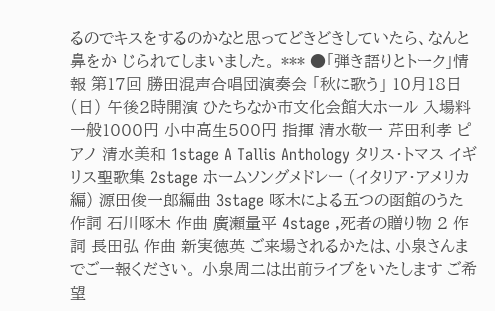るのでキスをするのかなと思ってどきどきしていたら、なんと鼻をか じられてしまいました。 *** ●「弾き語りとトーク」情報 第17回 勝田混声合唱団演奏会 「秋に歌う」 10月18日(日) 午後2時開演 ひたちなか市文化会館大ホール 入場料 一般1000円 小中高生500円 指揮 清水敬一 芹田利孝 ピアノ 清水美和 1stage A Tallis Anthology タリス・トマス イギリス聖歌集 2stage ホームソングメドレー (イタリア・アメリカ編) 源田俊一郎編曲 3stage 啄木による五つの函館のうた 作詞 石川啄木 作曲 廣瀬量平 4stage ,死者の贈り物 2 作詞 長田弘 作曲 新実徳英 ご来場されるかたは、小泉さんまでご一報ください。 小泉周二は出前ライブをいたします ご希望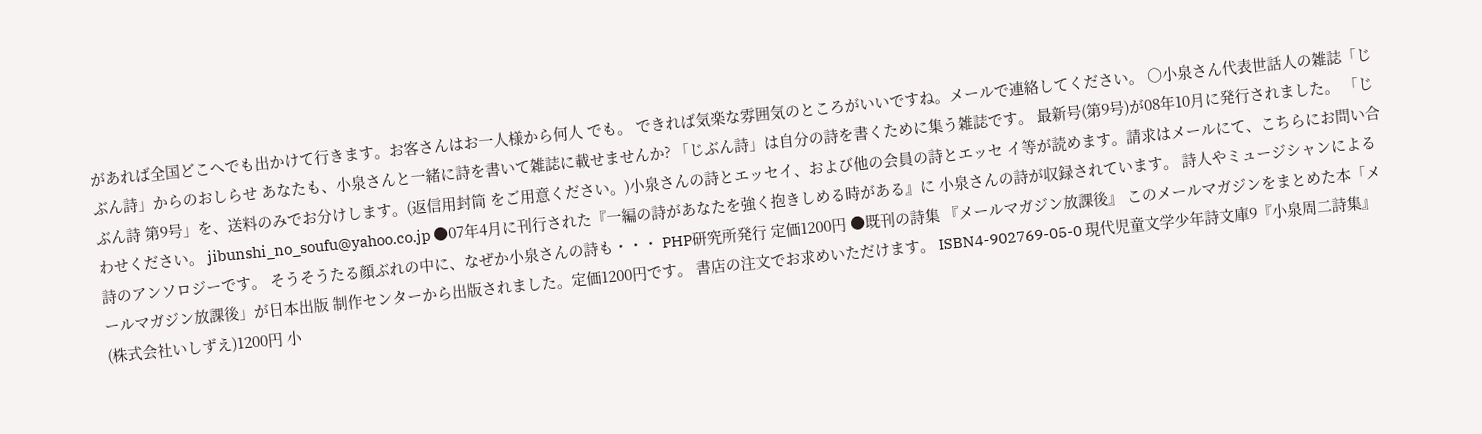があれば全国どこへでも出かけて行きます。お客さんはお一人様から何人 でも。 できれば気楽な雰囲気のところがいいですね。メールで連絡してください。 ○小泉さん代表世話人の雑誌「じぶん詩」からのおしらせ あなたも、小泉さんと一緒に詩を書いて雑誌に載せませんか? 「じぶん詩」は自分の詩を書くために集う雑誌です。 最新号(第9号)が08年10月に発行されました。 「じぶん詩 第9号」を、送料のみでお分けします。(返信用封筒 をご用意ください。)小泉さんの詩とエッセイ、および他の会員の詩とエッセ イ等が読めます。請求はメールにて、こちらにお問い合わせください。 jibunshi_no_soufu@yahoo.co.jp ●07年4月に刊行された『一編の詩があなたを強く抱きしめる時がある』に 小泉さんの詩が収録されています。 詩人やミュージシャンによる詩のアンソロジーです。 そうそうたる顔ぶれの中に、なぜか小泉さんの詩も・・・ PHP研究所発行 定価1200円 ●既刊の詩集 『メールマガジン放課後』 このメールマガジンをまとめた本「メールマガジン放課後」が日本出版 制作センターから出版されました。定価1200円です。 書店の注文でお求めいただけます。 ISBN4-902769-05-0 現代児童文学少年詩文庫9『小泉周二詩集』(株式会社いしずえ)1200円 小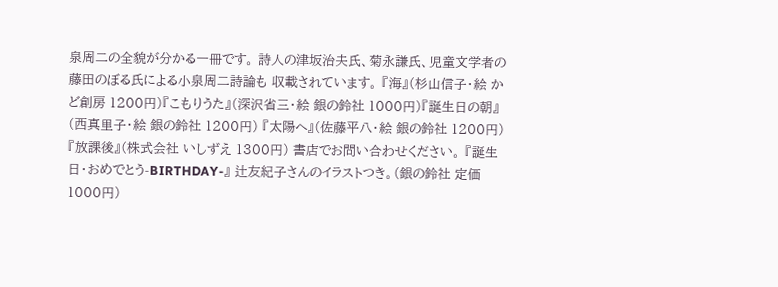泉周二の全貌が分かる一冊です。 詩人の津坂治夫氏、菊永謙氏、児童文学者の藤田のぼる氏による小泉周二詩論も 収載されています。 『海』(杉山信子・絵 かど創房 1200円)『こもりうた』(深沢省三・絵 銀の鈴社 1000円)『誕生日の朝』(西真里子・絵 銀の鈴社 1200円) 『太陽へ』(佐藤平八・絵 銀の鈴社 1200円)『放課後』(株式会社 いしずえ 1300円) 書店でお問い合わせください。 『誕生日・おめでとう-BIRTHDAY-』 辻友紀子さんのイラストつき。(銀の鈴社 定価1000円)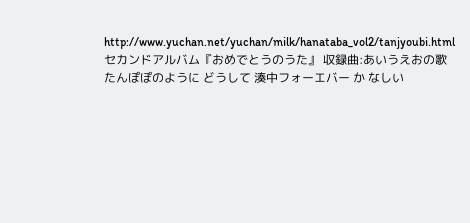http://www.yuchan.net/yuchan/milk/hanataba_vol2/tanjyoubi.html セカンドアルバム『おめでとうのうた』 収録曲:あいうえおの歌 たんぽぽのように どうして 湊中フォーエバー か なしい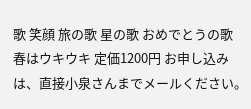歌 笑顔 旅の歌 星の歌 おめでとうの歌 春はウキウキ 定価1200円 お申し込みは、直接小泉さんまでメールください。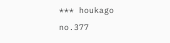*** houkago no.377